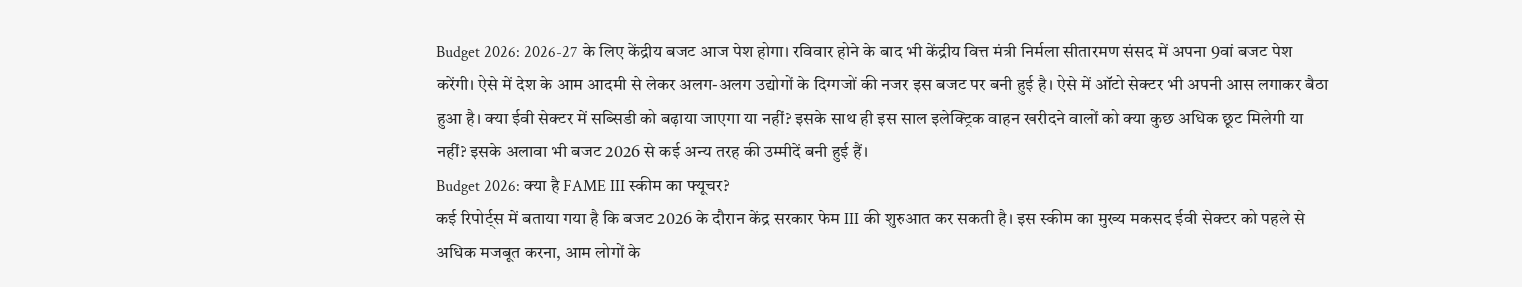Budget 2026: 2026-27 के लिए केंद्रीय बजट आज पेश होगा। रविवार होने के बाद भी केंद्रीय वित्त मंत्री निर्मला सीतारमण संसद में अपना 9वां बजट पेश करेंगी। ऐसे में देश के आम आदमी से लेकर अलग-अलग उद्योगों के दिग्गजों की नजर इस बजट पर बनी हुई है। ऐसे में ऑटो सेक्टर भी अपनी आस लगाकर बैठा हुआ है। क्या ईवी सेक्टर में सब्सिडी को बढ़ाया जाएगा या नहीं? इसके साथ ही इस साल इलेक्ट्रिक वाहन खरीदने वालों को क्या कुछ अधिक छूट मिलेगी या नहीं? इसके अलावा भी बजट 2026 से कई अन्य तरह की उम्मीदें बनी हुई हैं।
Budget 2026: क्या है FAME III स्कीम का फ्यूचर?
कई रिपोर्ट्स में बताया गया है कि बजट 2026 के दौरान केंद्र सरकार फेम III की शुरुआत कर सकती है। इस स्कीम का मुख्य मकसद ईवी सेक्टर को पहले से अधिक मजबूत करना, आम लोगों के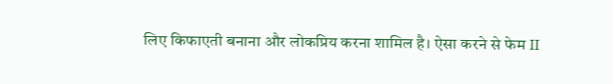लिए किफाएती बनाना और लोकप्रिय करना शामिल है। ऐसा करने से फेम II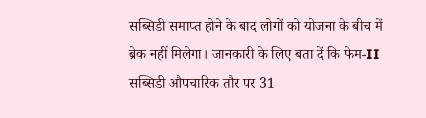सब्सिडी समाप्त होने के बाद लोगों को योजना के बीच में ब्रेक नहीं मिलेगा। जानकारी के लिए बता दें कि फेम-II सब्सिडी औपचारिक तौर पर 31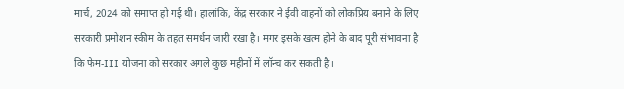मार्च, 2024 को समाप्त हो गई थी। हालांकि, केंद्र सरकार ने ईवी वाहनों को लोकप्रिय बनाने के लिए सरकारी प्रमोशन स्कीम के तहत समर्धन जारी रखा है। मगर इसके खत्म होने के बाद पूरी संभावना है कि फेम-III योजना को सरकार अगले कुछ महीनों में लॉन्च कर सकती है।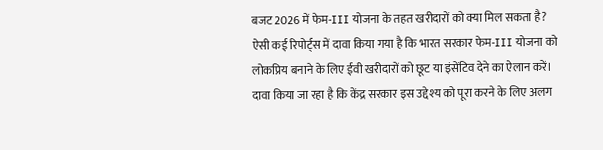बजट 2026 में फेम-III योजना के तहत खरीदारों को क्या मिल सकता है?
ऐसी कई रिपोर्ट्स में दावा किया गया है कि भारत सरकार फेम-III योजना को लोकप्रिय बनाने के लिए ईवी खरीदारों को छूट या इंसेंटिव देने का ऐलान करें। दावा किया जा रहा है कि केंद्र सरकार इस उद्देश्य को पूरा करने के लिए अलग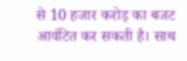से 10 हजार करोड़ का बजट आवंटित कर सकती है। साथ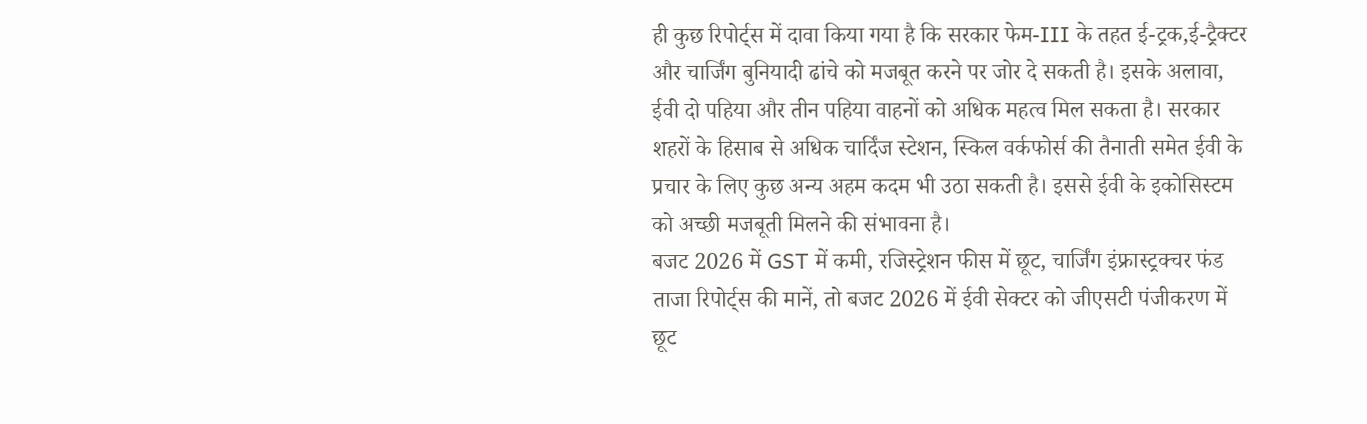ही कुछ रिपोर्ट्स में दावा किया गया है कि सरकार फेम-III के तहत ई-ट्रक,ई-ट्रैक्टर और चार्जिंग बुनियादी ढांचे को मजबूत करने पर जोर दे सकती है। इसके अलावा, ईवी दो पहिया और तीन पहिया वाहनों को अधिक महत्व मिल सकता है। सरकार शहरों के हिसाब से अधिक चार्दिंज स्टेशन, स्किल वर्कफोर्स की तैनाती समेत ईवी के प्रचार के लिए कुछ अन्य अहम कदम भी उठा सकती है। इससे ईवी के इकोसिस्टम को अच्छी मजबूती मिलने की संभावना है।
बजट 2026 में GST में कमी, रजिस्ट्रेशन फीस में छूट, चार्जिंग इंफ्रास्ट्रक्चर फंड
ताजा रिपोर्ट्स की मानें, तो बजट 2026 में ईवी सेक्टर को जीएसटी पंजीकरण में छूट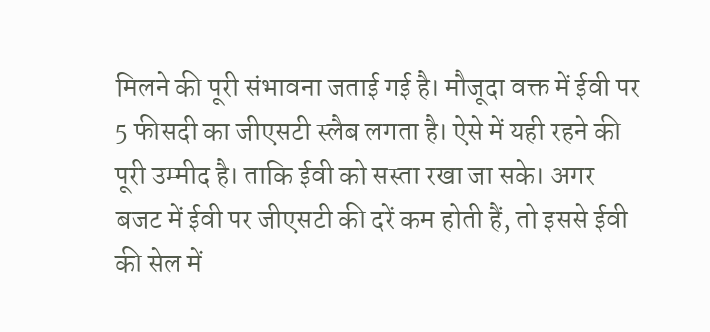मिलने की पूरी संभावना जताई गई है। मौजूदा वक्त में ईवी पर 5 फीसदी का जीएसटी स्लैब लगता है। ऐसे में यही रहने की पूरी उम्मीद है। ताकि ईवी को सस्ता रखा जा सके। अगर बजट में ईवी पर जीएसटी की दरें कम होती हैं, तो इससे ईवी की सेल में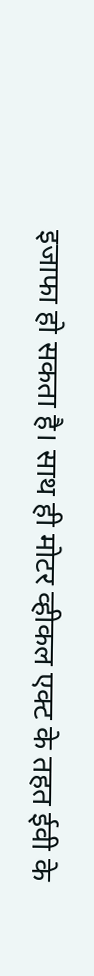इजाफा हो सकता है। साथ ही मोटर व्हीकल एक्ट के तहत ईवी के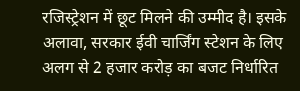रजिस्ट्रेशन में छूट मिलने की उम्मीद है। इसके अलावा, सरकार ईवी चार्जिंग स्टेशन के लिए अलग से 2 हजार करोड़ का बजट निर्धारित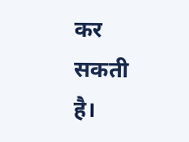कर सकती है।